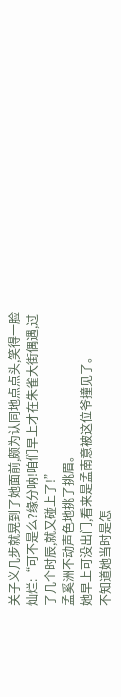关子义几步就晃到了她面前,颇为认同地点点头,笑得一脸灿烂:“可不是么?缘分呐!咱们早上才在朱雀大街偶遇,过了几个时辰,就又碰上了!”
孟奚洲不动声色地挑了挑眉。
她早上可没出门,看来是孟南意被这位爷撞见了。
不知道她当时是怎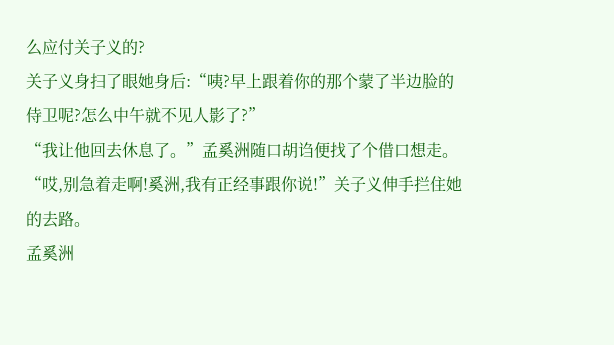么应付关子义的?
关子义身扫了眼她身后:“咦?早上跟着你的那个蒙了半边脸的侍卫呢?怎么中午就不见人影了?”
“我让他回去休息了。”孟奚洲随口胡诌便找了个借口想走。
“哎,别急着走啊!奚洲,我有正经事跟你说!”关子义伸手拦住她的去路。
孟奚洲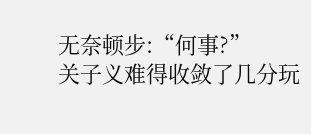无奈顿步:“何事?”
关子义难得收敛了几分玩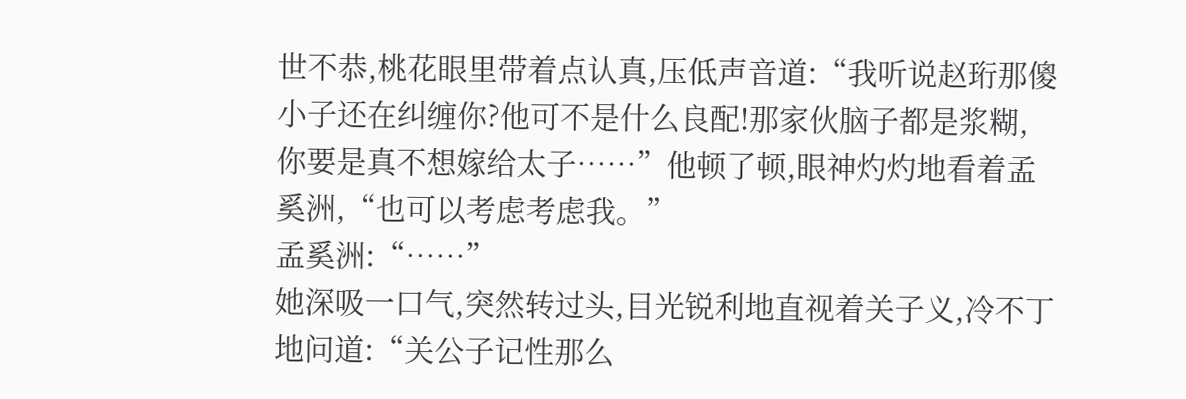世不恭,桃花眼里带着点认真,压低声音道:“我听说赵珩那傻小子还在纠缠你?他可不是什么良配!那家伙脑子都是浆糊,你要是真不想嫁给太子……”他顿了顿,眼神灼灼地看着孟奚洲,“也可以考虑考虑我。”
孟奚洲:“……”
她深吸一口气,突然转过头,目光锐利地直视着关子义,冷不丁地问道:“关公子记性那么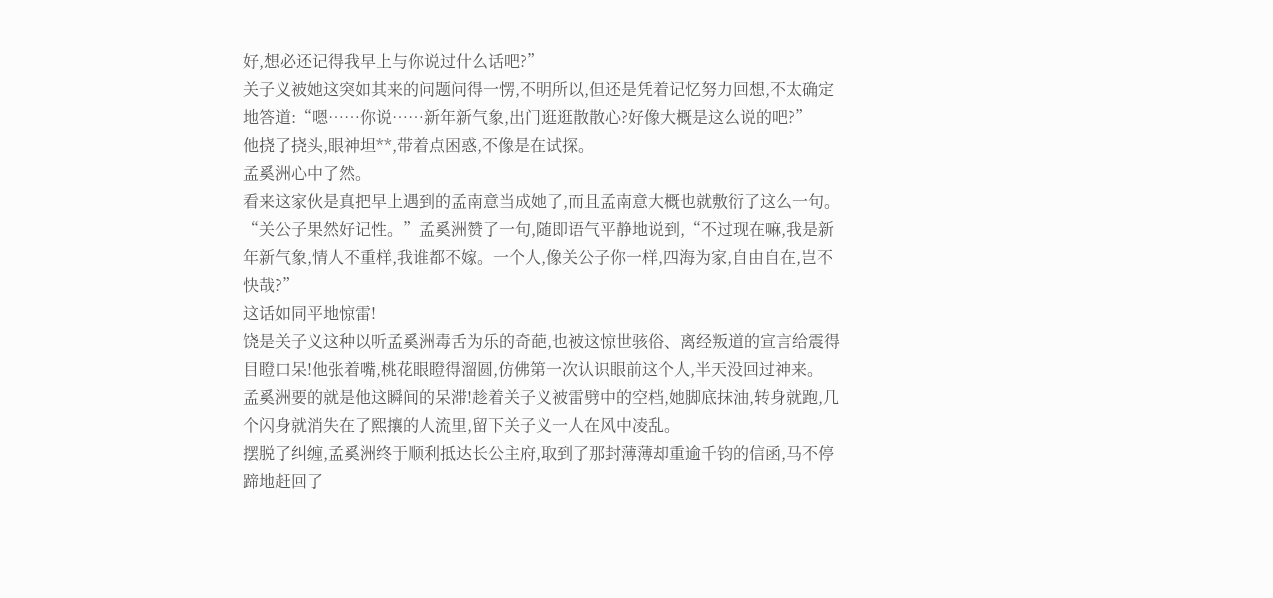好,想必还记得我早上与你说过什么话吧?”
关子义被她这突如其来的问题问得一愣,不明所以,但还是凭着记忆努力回想,不太确定地答道:“嗯……你说……新年新气象,出门逛逛散散心?好像大概是这么说的吧?”
他挠了挠头,眼神坦**,带着点困惑,不像是在试探。
孟奚洲心中了然。
看来这家伙是真把早上遇到的孟南意当成她了,而且孟南意大概也就敷衍了这么一句。
“关公子果然好记性。”孟奚洲赞了一句,随即语气平静地说到,“不过现在嘛,我是新年新气象,情人不重样,我谁都不嫁。一个人,像关公子你一样,四海为家,自由自在,岂不快哉?”
这话如同平地惊雷!
饶是关子义这种以听孟奚洲毒舌为乐的奇葩,也被这惊世骇俗、离经叛道的宣言给震得目瞪口呆!他张着嘴,桃花眼瞪得溜圆,仿佛第一次认识眼前这个人,半天没回过神来。
孟奚洲要的就是他这瞬间的呆滞!趁着关子义被雷劈中的空档,她脚底抹油,转身就跑,几个闪身就消失在了熙攘的人流里,留下关子义一人在风中凌乱。
摆脱了纠缠,孟奚洲终于顺利抵达长公主府,取到了那封薄薄却重逾千钧的信函,马不停蹄地赶回了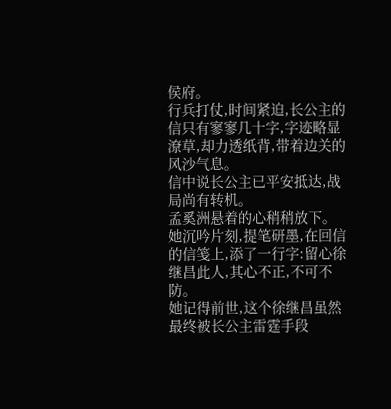侯府。
行兵打仗,时间紧迫,长公主的信只有寥寥几十字,字迹略显潦草,却力透纸背,带着边关的风沙气息。
信中说长公主已平安抵达,战局尚有转机。
孟奚洲悬着的心稍稍放下。
她沉吟片刻,提笔研墨,在回信的信笺上,添了一行字:留心徐继昌此人,其心不正,不可不防。
她记得前世,这个徐继昌虽然最终被长公主雷霆手段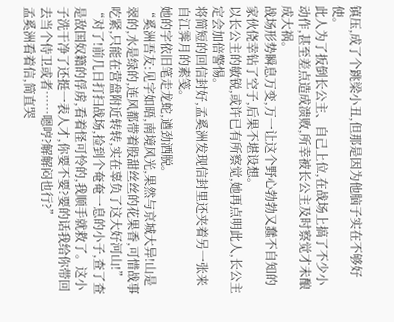镇压,成了个跳梁小丑,但那是因为他脑子实在不够好使。
此人为了扳倒长公主、自己上位,在战场上搞了不少小动作,甚至差点造成溃败,所幸被长公主及时察觉才未酿成大祸。
战场形势瞬息万变,万一让这个野心勃勃又蠢不自知的家伙侥幸钻了空子,后果不堪设想。
以长公主的敏锐,或许已有所察觉,她再点明此人,长公主定会加倍警惕。
将简短的回信封好,孟奚洲发现信封里还夹着另一张来自江霁月的素笺。
她的字依旧笔走龙蛇,遒劲洒脱。
“奚洲吾友:见字如晤,南境风光,果然与京城大异!山是翠的,水是绿的,连风都带着股甜丝丝的花果香,可惜战事吃紧,只能在营盘附近转转,实在辜负了这大好河山!”
“对了!前几日打扫战场,捡到个奄奄一息的小子,查了查是敌国奴籍的俘虏,看着怪可怜的,我顺手就救了。这小子洗干净了还挺一表人才,你要不要?要的话我给你带回去当个侍卫或者……嗯哼?解解闷也行?”
孟奚洲看着信,简直哭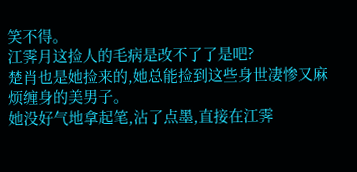笑不得。
江霁月这捡人的毛病是改不了了是吧?
楚肖也是她捡来的,她总能捡到这些身世凄惨又麻烦缠身的美男子。
她没好气地拿起笔,沾了点墨,直接在江霁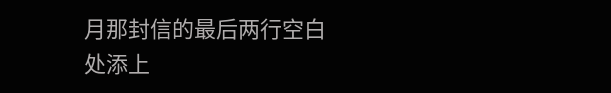月那封信的最后两行空白处添上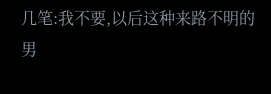几笔:我不要,以后这种来路不明的男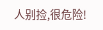人别捡,很危险!